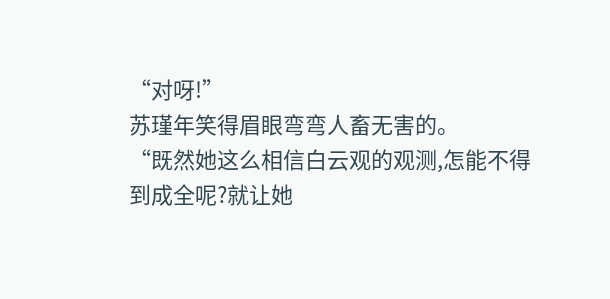“对呀!”
苏瑾年笑得眉眼弯弯人畜无害的。
“既然她这么相信白云观的观测,怎能不得到成全呢?就让她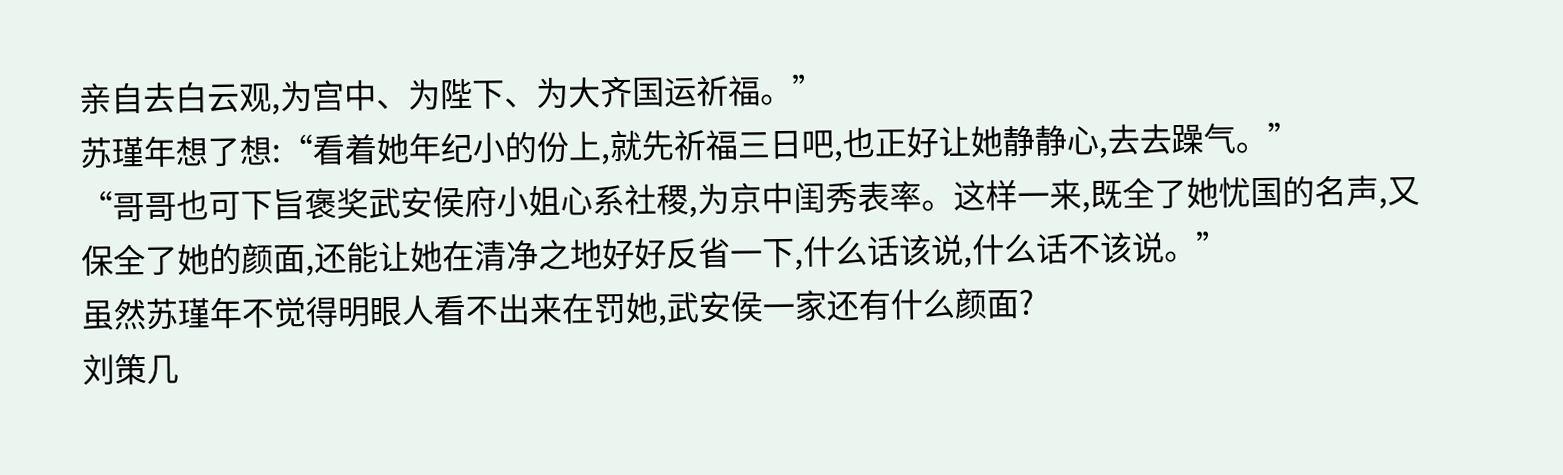亲自去白云观,为宫中、为陛下、为大齐国运祈福。”
苏瑾年想了想:“看着她年纪小的份上,就先祈福三日吧,也正好让她静静心,去去躁气。”
“哥哥也可下旨褒奖武安侯府小姐心系社稷,为京中闺秀表率。这样一来,既全了她忧国的名声,又保全了她的颜面,还能让她在清净之地好好反省一下,什么话该说,什么话不该说。”
虽然苏瑾年不觉得明眼人看不出来在罚她,武安侯一家还有什么颜面?
刘策几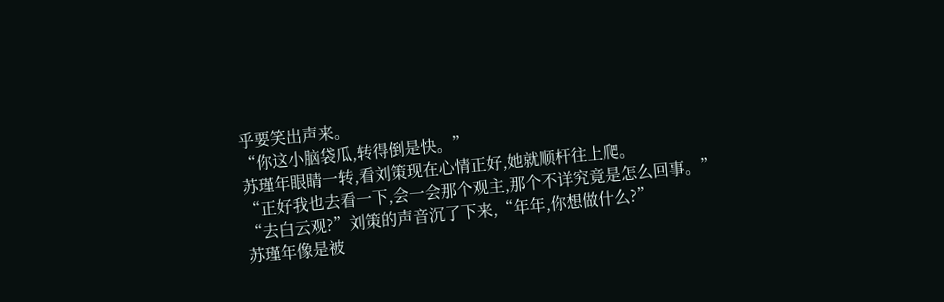乎要笑出声来。
“你这小脑袋瓜,转得倒是快。”
苏瑾年眼睛一转,看刘策现在心情正好,她就顺杆往上爬。
“正好我也去看一下,会一会那个观主,那个不详究竟是怎么回事。”
“去白云观?”刘策的声音沉了下来,“年年,你想做什么?”
苏瑾年像是被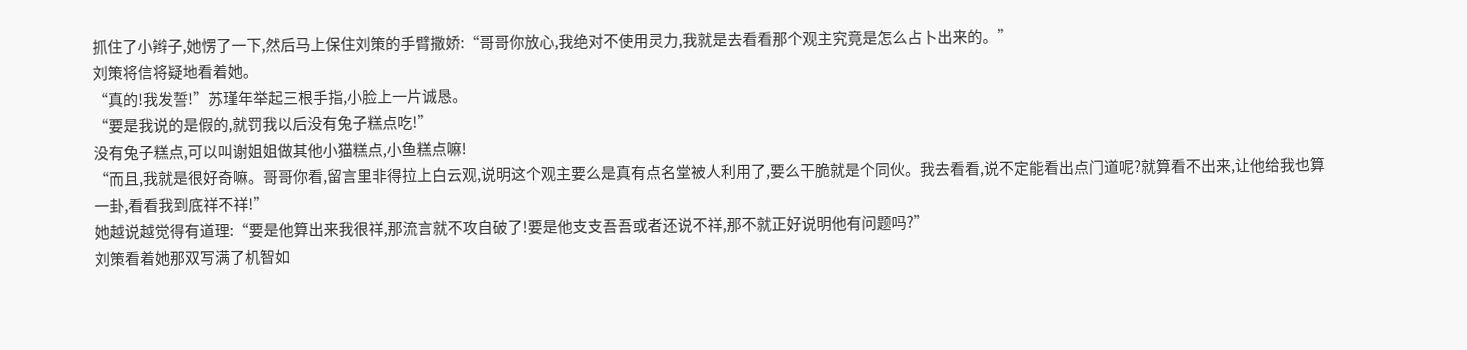抓住了小辫子,她愣了一下,然后马上保住刘策的手臂撒娇:“哥哥你放心,我绝对不使用灵力,我就是去看看那个观主究竟是怎么占卜出来的。”
刘策将信将疑地看着她。
“真的!我发誓!”苏瑾年举起三根手指,小脸上一片诚恳。
“要是我说的是假的,就罚我以后没有兔子糕点吃!”
没有兔子糕点,可以叫谢姐姐做其他小猫糕点,小鱼糕点嘛!
“而且,我就是很好奇嘛。哥哥你看,留言里非得拉上白云观,说明这个观主要么是真有点名堂被人利用了,要么干脆就是个同伙。我去看看,说不定能看出点门道呢?就算看不出来,让他给我也算一卦,看看我到底祥不祥!”
她越说越觉得有道理:“要是他算出来我很祥,那流言就不攻自破了!要是他支支吾吾或者还说不祥,那不就正好说明他有问题吗?”
刘策看着她那双写满了机智如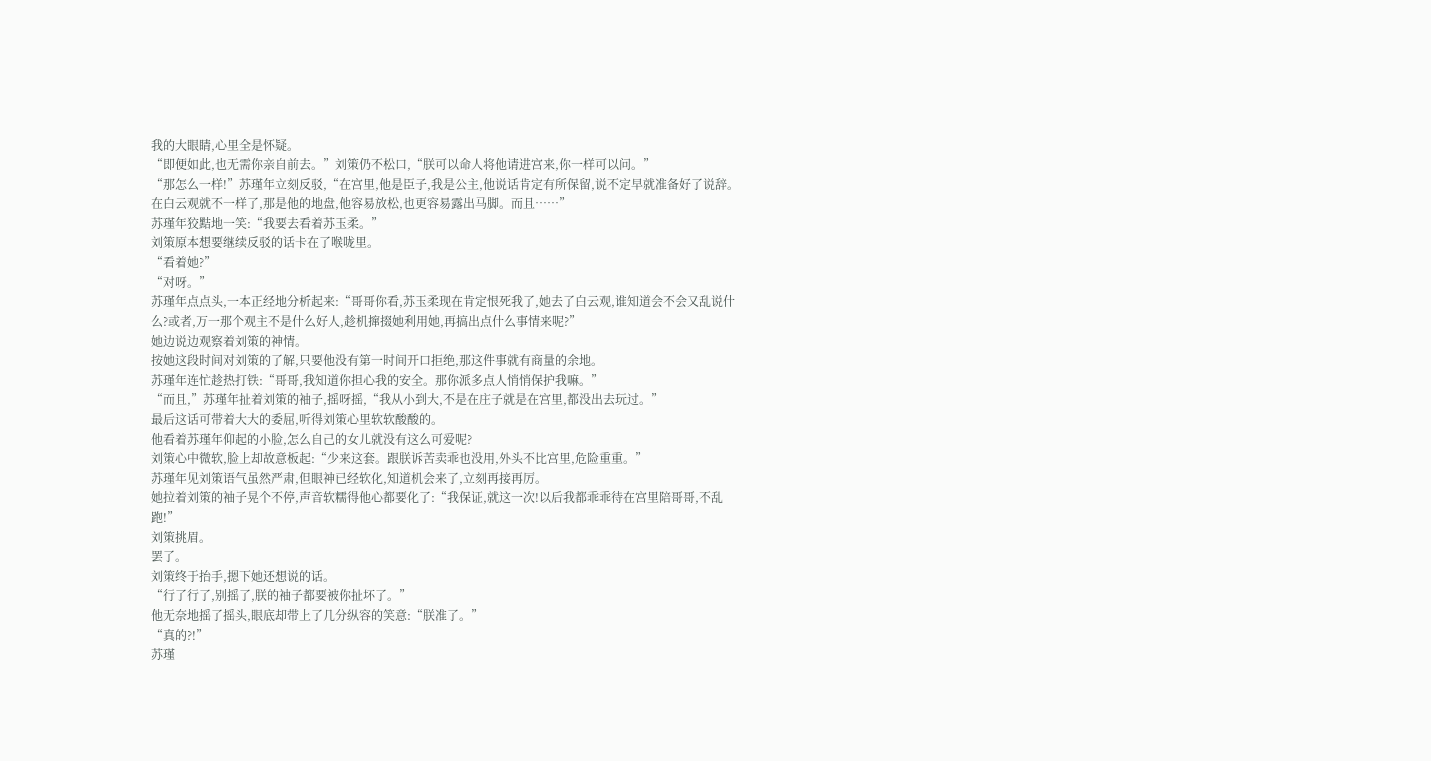我的大眼睛,心里全是怀疑。
“即便如此,也无需你亲自前去。”刘策仍不松口,“朕可以命人将他请进宫来,你一样可以问。”
“那怎么一样!”苏瑾年立刻反驳,“在宫里,他是臣子,我是公主,他说话肯定有所保留,说不定早就准备好了说辞。在白云观就不一样了,那是他的地盘,他容易放松,也更容易露出马脚。而且……”
苏瑾年狡黠地一笑:“我要去看着苏玉柔。”
刘策原本想要继续反驳的话卡在了喉咙里。
“看着她?”
“对呀。”
苏瑾年点点头,一本正经地分析起来:“哥哥你看,苏玉柔现在肯定恨死我了,她去了白云观,谁知道会不会又乱说什么?或者,万一那个观主不是什么好人,趁机撺掇她利用她,再搞出点什么事情来呢?”
她边说边观察着刘策的神情。
按她这段时间对刘策的了解,只要他没有第一时间开口拒绝,那这件事就有商量的余地。
苏瑾年连忙趁热打铁:“哥哥,我知道你担心我的安全。那你派多点人悄悄保护我嘛。”
“而且,”苏瑾年扯着刘策的袖子,摇呀摇,“我从小到大,不是在庄子就是在宫里,都没出去玩过。”
最后这话可带着大大的委屈,听得刘策心里软软酸酸的。
他看着苏瑾年仰起的小脸,怎么自己的女儿就没有这么可爱呢?
刘策心中微软,脸上却故意板起:“少来这套。跟朕诉苦卖乖也没用,外头不比宫里,危险重重。”
苏瑾年见刘策语气虽然严肃,但眼神已经软化,知道机会来了,立刻再接再厉。
她拉着刘策的袖子晃个不停,声音软糯得他心都要化了:“我保证,就这一次!以后我都乖乖待在宫里陪哥哥,不乱跑!”
刘策挑眉。
罢了。
刘策终于抬手,摁下她还想说的话。
“行了行了,别摇了,朕的袖子都要被你扯坏了。”
他无奈地摇了摇头,眼底却带上了几分纵容的笑意:“朕准了。”
“真的?!”
苏瑾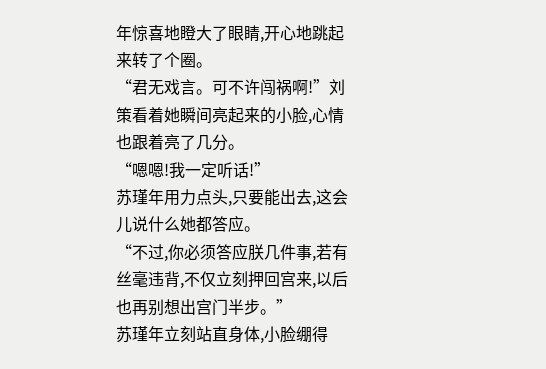年惊喜地瞪大了眼睛,开心地跳起来转了个圈。
“君无戏言。可不许闯祸啊!”刘策看着她瞬间亮起来的小脸,心情也跟着亮了几分。
“嗯嗯!我一定听话!”
苏瑾年用力点头,只要能出去,这会儿说什么她都答应。
“不过,你必须答应朕几件事,若有丝毫违背,不仅立刻押回宫来,以后也再别想出宫门半步。”
苏瑾年立刻站直身体,小脸绷得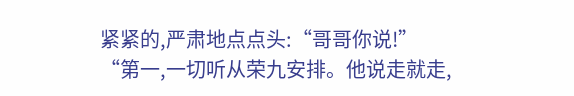紧紧的,严肃地点点头:“哥哥你说!”
“第一,一切听从荣九安排。他说走就走,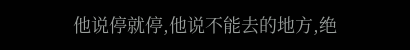他说停就停,他说不能去的地方,绝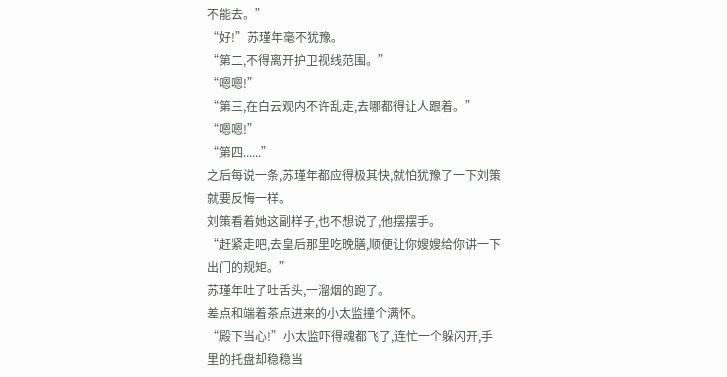不能去。”
“好!”苏瑾年毫不犹豫。
“第二,不得离开护卫视线范围。”
“嗯嗯!”
“第三,在白云观内不许乱走,去哪都得让人跟着。”
“嗯嗯!”
“第四......”
之后每说一条,苏瑾年都应得极其快,就怕犹豫了一下刘策就要反悔一样。
刘策看着她这副样子,也不想说了,他摆摆手。
“赶紧走吧,去皇后那里吃晚膳,顺便让你嫂嫂给你讲一下出门的规矩。”
苏瑾年吐了吐舌头,一溜烟的跑了。
差点和端着茶点进来的小太监撞个满怀。
“殿下当心!”小太监吓得魂都飞了,连忙一个躲闪开,手里的托盘却稳稳当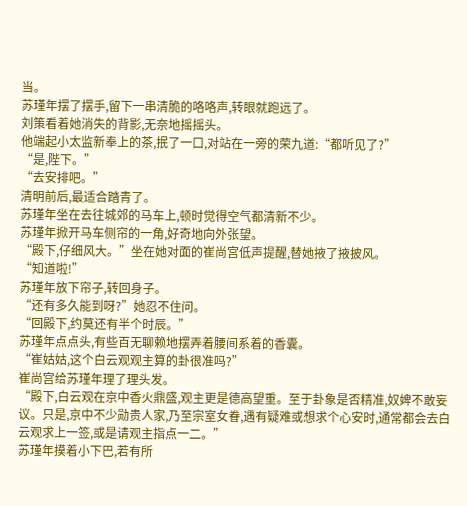当。
苏瑾年摆了摆手,留下一串清脆的咯咯声,转眼就跑远了。
刘策看着她消失的背影,无奈地摇摇头。
他端起小太监新奉上的茶,抿了一口,对站在一旁的荣九道:“都听见了?”
“是,陛下。”
“去安排吧。”
清明前后,最适合踏青了。
苏瑾年坐在去往城郊的马车上,顿时觉得空气都清新不少。
苏瑾年掀开马车侧帘的一角,好奇地向外张望。
“殿下,仔细风大。”坐在她对面的崔尚宫低声提醒,替她掖了掖披风。
“知道啦!”
苏瑾年放下帘子,转回身子。
“还有多久能到呀?”她忍不住问。
“回殿下,约莫还有半个时辰。”
苏瑾年点点头,有些百无聊赖地摆弄着腰间系着的香囊。
“崔姑姑,这个白云观观主算的卦很准吗?”
崔尚宫给苏瑾年理了理头发。
“殿下,白云观在京中香火鼎盛,观主更是德高望重。至于卦象是否精准,奴婢不敢妄议。只是,京中不少勋贵人家,乃至宗室女眷,遇有疑难或想求个心安时,通常都会去白云观求上一签,或是请观主指点一二。”
苏瑾年摸着小下巴,若有所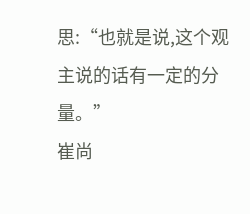思:“也就是说,这个观主说的话有一定的分量。”
崔尚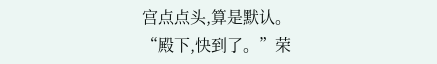宫点点头,算是默认。
“殿下,快到了。”荣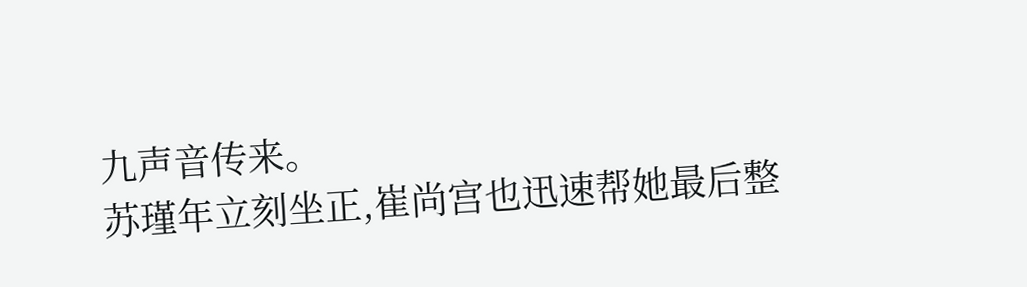九声音传来。
苏瑾年立刻坐正,崔尚宫也迅速帮她最后整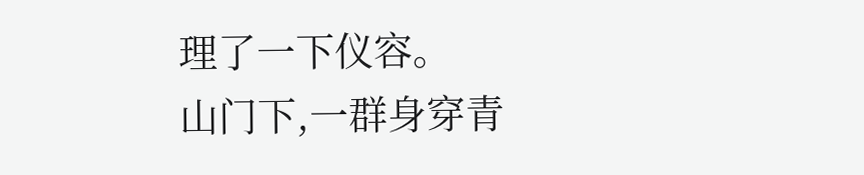理了一下仪容。
山门下,一群身穿青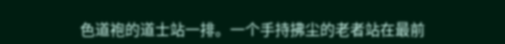色道袍的道士站一排。一个手持拂尘的老者站在最前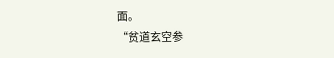面。
“贫道玄空参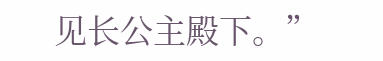见长公主殿下。”